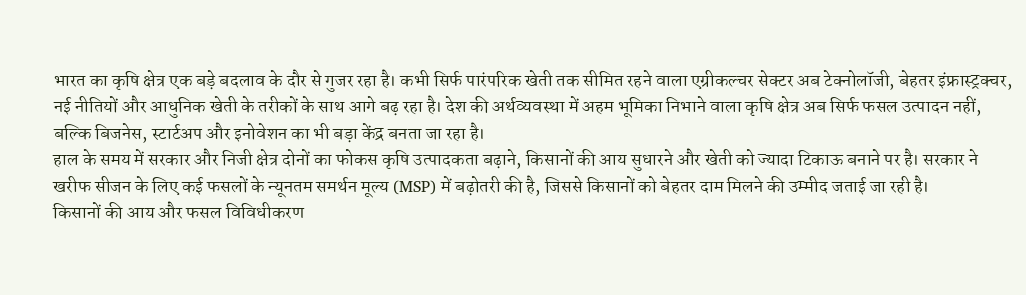भारत का कृषि क्षेत्र एक बड़े बदलाव के दौर से गुजर रहा है। कभी सिर्फ पारंपरिक खेती तक सीमित रहने वाला एग्रीकल्चर सेक्टर अब टेक्नोलॉजी, बेहतर इंफ्रास्ट्रक्चर, नई नीतियों और आधुनिक खेती के तरीकों के साथ आगे बढ़ रहा है। देश की अर्थव्यवस्था में अहम भूमिका निभाने वाला कृषि क्षेत्र अब सिर्फ फसल उत्पादन नहीं, बल्कि बिजनेस, स्टार्टअप और इनोवेशन का भी बड़ा केंद्र बनता जा रहा है।
हाल के समय में सरकार और निजी क्षेत्र दोनों का फोकस कृषि उत्पादकता बढ़ाने, किसानों की आय सुधारने और खेती को ज्यादा टिकाऊ बनाने पर है। सरकार ने खरीफ सीजन के लिए कई फसलों के न्यूनतम समर्थन मूल्य (MSP) में बढ़ोतरी की है, जिससे किसानों को बेहतर दाम मिलने की उम्मीद जताई जा रही है।
किसानों की आय और फसल विविधीकरण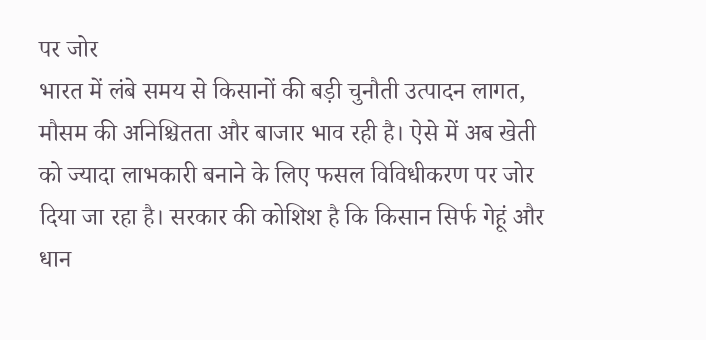पर जोर
भारत में लंबे समय से किसानों की बड़ी चुनौती उत्पादन लागत, मौसम की अनिश्चितता और बाजार भाव रही है। ऐसे में अब खेती को ज्यादा लाभकारी बनाने के लिए फसल विविधीकरण पर जोर दिया जा रहा है। सरकार की कोशिश है कि किसान सिर्फ गेहूं और धान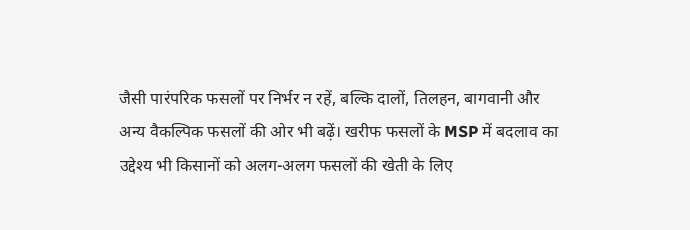जैसी पारंपरिक फसलों पर निर्भर न रहें, बल्कि दालों, तिलहन, बागवानी और अन्य वैकल्पिक फसलों की ओर भी बढ़ें। खरीफ फसलों के MSP में बदलाव का उद्देश्य भी किसानों को अलग-अलग फसलों की खेती के लिए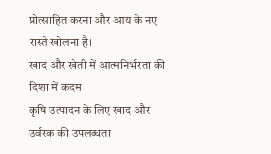प्रोत्साहित करना और आय के नए रास्ते खोलना है।
खाद और खेती में आत्मनिर्भरता की दिशा में कदम
कृषि उत्पादन के लिए खाद और उर्वरक की उपलब्धता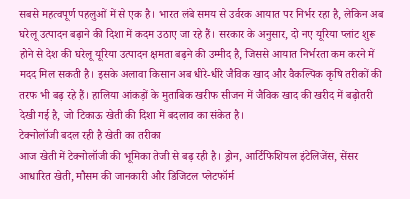सबसे महत्वपूर्ण पहलुओं में से एक है। भारत लंबे समय से उर्वरक आयात पर निर्भर रहा है, लेकिन अब घरेलू उत्पादन बढ़ाने की दिशा में कदम उठाए जा रहे हैं। सरकार के अनुसार, दो नए यूरिया प्लांट शुरू होने से देश की घरेलू यूरिया उत्पादन क्षमता बढ़ने की उम्मीद है, जिससे आयात निर्भरता कम करने में मदद मिल सकती है। इसके अलावा किसान अब धीरे-धीरे जैविक खाद और वैकल्पिक कृषि तरीकों की तरफ भी बढ़ रहे हैं। हालिया आंकड़ों के मुताबिक खरीफ सीजन में जैविक खाद की खरीद में बढ़ोतरी देखी गई है, जो टिकाऊ खेती की दिशा में बदलाव का संकेत है।
टेक्नोलॉजी बदल रही है खेती का तरीका
आज खेती में टेक्नोलॉजी की भूमिका तेजी से बढ़ रही है। ड्रोन, आर्टिफिशियल इंटेलिजेंस, सेंसर आधारित खेती, मौसम की जानकारी और डिजिटल प्लेटफॉर्म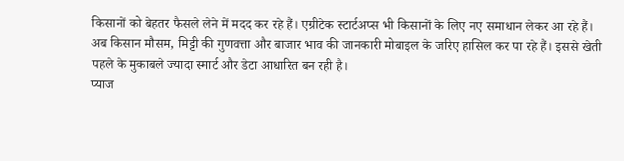किसानों को बेहतर फैसले लेने में मदद कर रहे हैं। एग्रीटेक स्टार्टअप्स भी किसानों के लिए नए समाधान लेकर आ रहे हैं। अब किसान मौसम, मिट्टी की गुणवत्ता और बाजार भाव की जानकारी मोबाइल के जरिए हासिल कर पा रहे हैं। इससे खेती पहले के मुकाबले ज्यादा स्मार्ट और डेटा आधारित बन रही है।
प्याज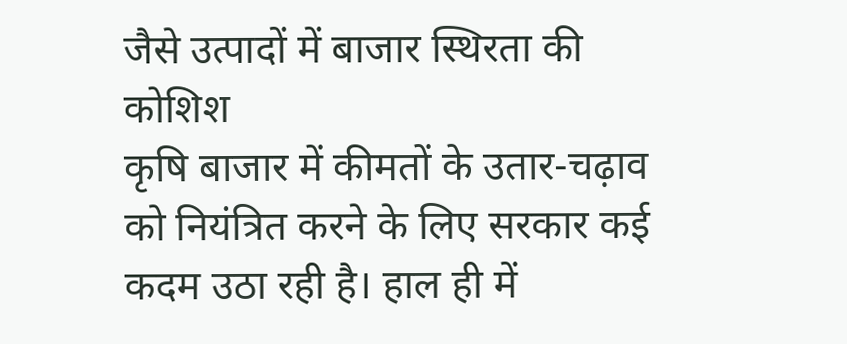जैसे उत्पादों में बाजार स्थिरता की कोशिश
कृषि बाजार में कीमतों के उतार-चढ़ाव को नियंत्रित करने के लिए सरकार कई कदम उठा रही है। हाल ही में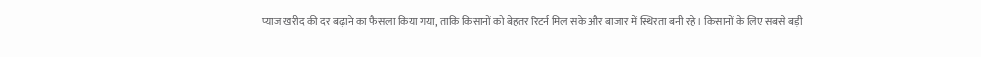प्याज खरीद की दर बढ़ाने का फैसला किया गया, ताकि किसानों को बेहतर रिटर्न मिल सके और बाजार में स्थिरता बनी रहे। किसानों के लिए सबसे बड़ी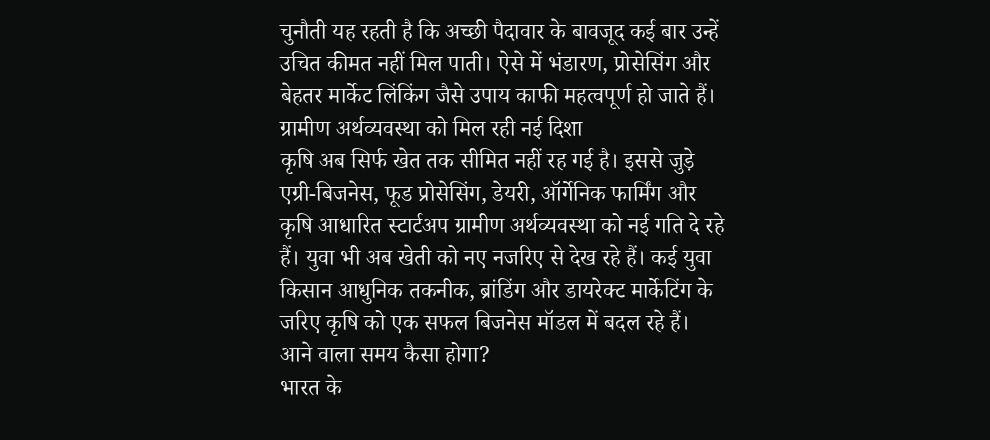चुनौती यह रहती है कि अच्छी पैदावार के बावजूद कई बार उन्हें उचित कीमत नहीं मिल पाती। ऐसे में भंडारण, प्रोसेसिंग और बेहतर मार्केट लिंकिंग जैसे उपाय काफी महत्वपूर्ण हो जाते हैं।
ग्रामीण अर्थव्यवस्था को मिल रही नई दिशा
कृषि अब सिर्फ खेत तक सीमित नहीं रह गई है। इससे जुड़े एग्री-बिजनेस, फूड प्रोसेसिंग, डेयरी, ऑर्गेनिक फार्मिंग और कृषि आधारित स्टार्टअप ग्रामीण अर्थव्यवस्था को नई गति दे रहे हैं। युवा भी अब खेती को नए नजरिए से देख रहे हैं। कई युवा किसान आधुनिक तकनीक, ब्रांडिंग और डायरेक्ट मार्केटिंग के जरिए कृषि को एक सफल बिजनेस मॉडल में बदल रहे हैं।
आने वाला समय कैसा होगा?
भारत के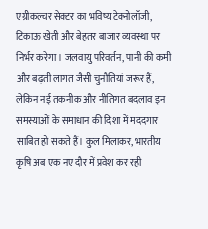एग्रीकल्चर सेक्टर का भविष्य टेक्नोलॉजी, टिकाऊ खेती और बेहतर बाजार व्यवस्था पर निर्भर करेगा। जलवायु परिवर्तन, पानी की कमी और बढ़ती लागत जैसी चुनौतियां जरूर हैं, लेकिन नई तकनीक और नीतिगत बदलाव इन समस्याओं के समाधान की दिशा में मददगार साबित हो सकते हैं। कुल मिलाकर, भारतीय कृषि अब एक नए दौर में प्रवेश कर रही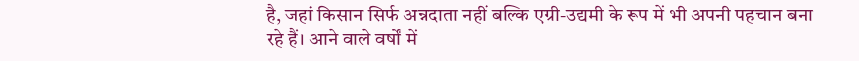है, जहां किसान सिर्फ अन्नदाता नहीं बल्कि एग्री-उद्यमी के रूप में भी अपनी पहचान बना रहे हैं। आने वाले वर्षों में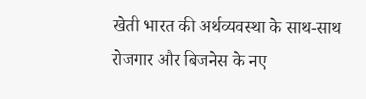खेती भारत की अर्थव्यवस्था के साथ-साथ रोजगार और बिजनेस के नए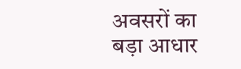अवसरों का बड़ा आधार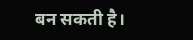बन सकती है।